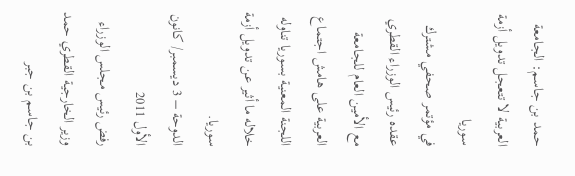حمد بن جاسم: الجامعة العربية لا تتعجل تدويل أزمة سوريا
في مؤتمر صحفي مشترك عقده رئيس الوزراء القطري مع الأمين العام للجامعة العربية على هامش اجتماع اللجنة المعنية بسوريا تناوله خلاله ما أثير عن تدويل أزمة سوريا.
الدوحة – 3 ديسمبر/ كانون الأول 2011
رفض رئيس مجلس الوزراء وزير الخارجية القطري حمد بن جاسم بن جبر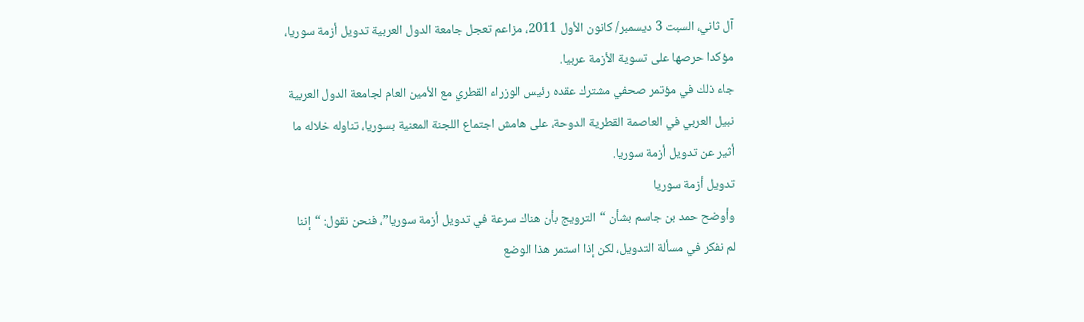آل ثاني، السبت 3 ديسمبر/ كانون الأول 2011، مزاعم تعجل جامعة الدول العربية تدويل أزمة سوريا، مؤكدا حرصها على تسوية الأزمة عربيا.
جاء ذلك في مؤتمر صحفي مشترك عقده رئيس الوزراء القطري مع الأمين العام لجامعة الدول العربية نبيل العربي في العاصمة القطرية الدوحة، على هامش اجتماع اللجنة المعنية بسوريا، تناوله خلاله ما أثير عن تدويل أزمة سوريا.
تدويل أزمة سوريا
وأوضح حمد بن جاسم بشأن “الترويج بأن هناك سرعة في تدويل أزمة سوريا”، فنحن نقول: “إننا لم نفكر في مسألة التدويل، لكن إذا استمر هذا الوضع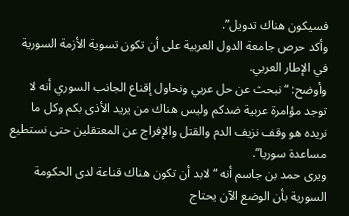فسيكون هناك تدويل”.
وأكد حرص جامعة الدول العربية على أن تكون تسوية الأزمة السورية في الإطار العربي.
وأوضح: “نبحث عن حل عربي ونحاول إقناع الجانب السوري أنه لا توجد مؤامرة عربية ضدكم وليس هناك من يريد الأذى بكم وكل ما نريده هو وقف نزيف الدم والقتل والإفراج عن المعتقلين حتى نستطيع مساعدة سوريا”.
ويرى حمد بن جاسم أنه “لابد أن تكون هناك قناعة لدى الحكومة السورية بأن الوضع الآن يحتاج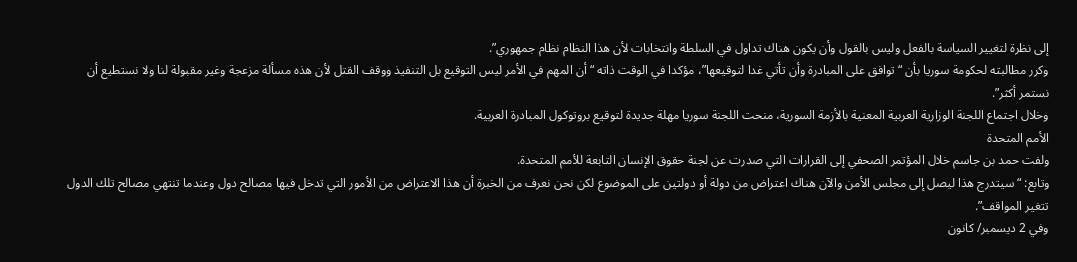إلى نظرة لتغيير السياسة بالفعل وليس بالقول وأن يكون هناك تداول في السلطة وانتخابات لأن هذا النظام نظام جمهوري”.
وكرر مطالبته لحكومة سوريا بأن “توافق على المبادرة وأن تأتي غدا لتوقيعها”، مؤكدا في الوقت ذاته “أن المهم في الأمر ليس التوقيع بل التنفيذ ووقف القتل لأن هذه مسألة مزعجة وغير مقبولة لنا ولا نستطيع أن نستمر أكثر”.
وخلال اجتماع اللجنة الوزارية العربية المعنية بالأزمة السورية، منحت اللجنة سوريا مهلة جديدة لتوقيع بروتوكول المبادرة العربية.
الأمم المتحدة
ولفت حمد بن جاسم خلال المؤتمر الصحفي إلى القرارات التي صدرت عن لجنة حقوق الإنسان التابعة للأمم المتحدة.
وتابع: “سيتدرج هذا ليصل إلى مجلس الأمن والآن هناك اعتراض من دولة أو دولتين على الموضوع لكن نحن نعرف من الخبرة أن هذا الاعتراض من الأمور التي تدخل فيها مصالح دول وعندما تنتهي مصالح تلك الدول تتغير المواقف”.
وفي 2 ديسمبر/ كانون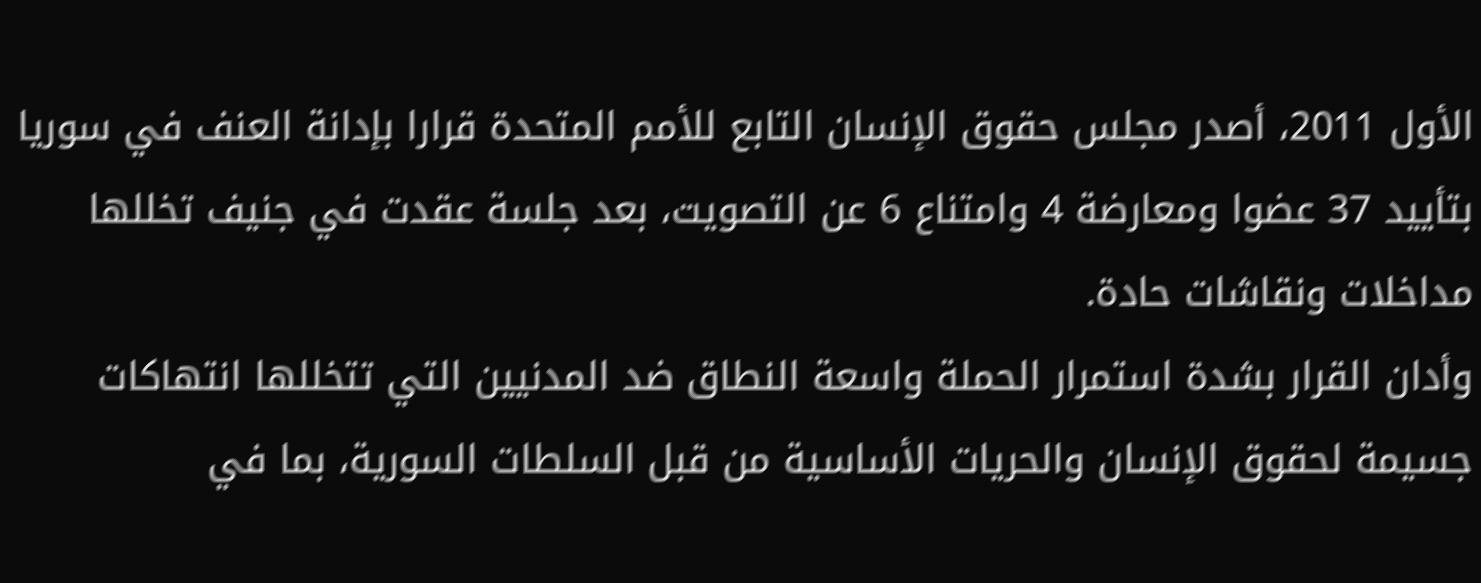الأول 2011، أصدر مجلس حقوق الإنسان التابع للأمم المتحدة قرارا بإدانة العنف في سوريا بتأييد 37 عضوا ومعارضة 4 وامتناع 6 عن التصويت، بعد جلسة عقدت في جنيف تخللها مداخلات ونقاشات حادة.
وأدان القرار بشدة استمرار الحملة واسعة النطاق ضد المدنيين التي تتخللها انتهاكات جسيمة لحقوق الإنسان والحريات الأساسية من قبل السلطات السورية، بما في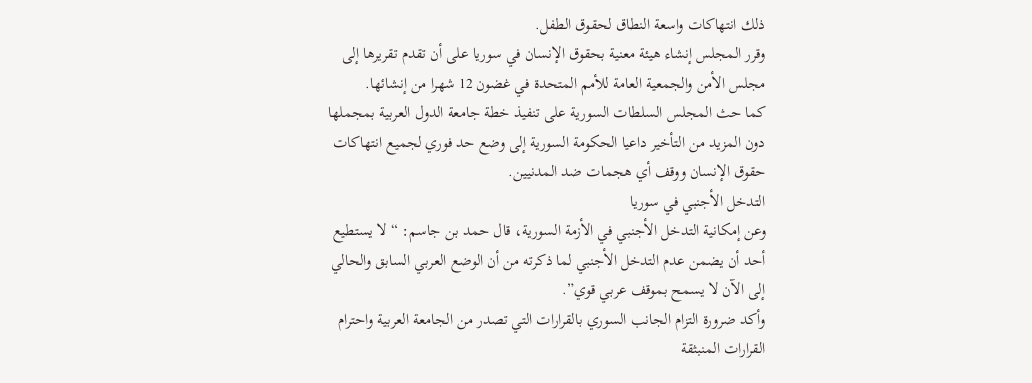ذلك انتهاكات واسعة النطاق لحقوق الطفل.
وقرر المجلس إنشاء هيئة معنية بحقوق الإنسان في سوريا على أن تقدم تقريرها إلى مجلس الأمن والجمعية العامة للأمم المتحدة في غضون 12 شهرا من إنشائها.
كما حث المجلس السلطات السورية على تنفيذ خطة جامعة الدول العربية بمجملها دون المزيد من التأخير داعيا الحكومة السورية إلى وضع حد فوري لجميع انتهاكات حقوق الإنسان ووقف أي هجمات ضد المدنيين.
التدخل الأجنبي في سوريا
وعن إمكانية التدخل الأجنبي في الأزمة السورية، قال حمد بن جاسم: “لا يستطيع أحد أن يضمن عدم التدخل الأجنبي لما ذكرته من أن الوضع العربي السابق والحالي إلى الآن لا يسمح بموقف عربي قوي”.
وأكد ضرورة التزام الجانب السوري بالقرارات التي تصدر من الجامعة العربية واحترام القرارات المنبثقة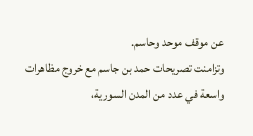عن موقف موحد وحاسم.
وتزامنت تصريحات حمد بن جاسم مع خروج مظاهرات واسعة في عدد من المدن السورية،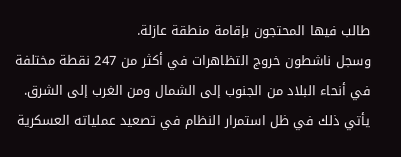طالب فيها المحتجون بإقامة منطقة عازلة.
وسجل ناشطون خروج التظاهرات في أكثر من 247 نقطة مختلفة في أنحاء البلاد من الجنوب إلى الشمال ومن الغرب إلى الشرق.
يأتي ذلك في ظل استمرار النظام في تصعيد عملياته العسكرية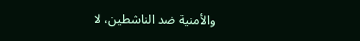والأمنية ضد الناشطين، لا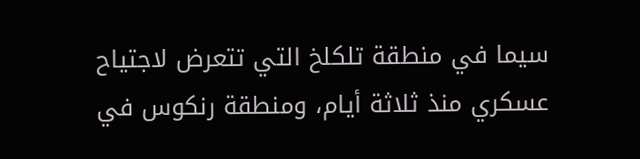سيما في منطقة تلكلخ التي تتعرض لاجتياح عسكري منذ ثلاثة أيام، ومنطقة رنكوس في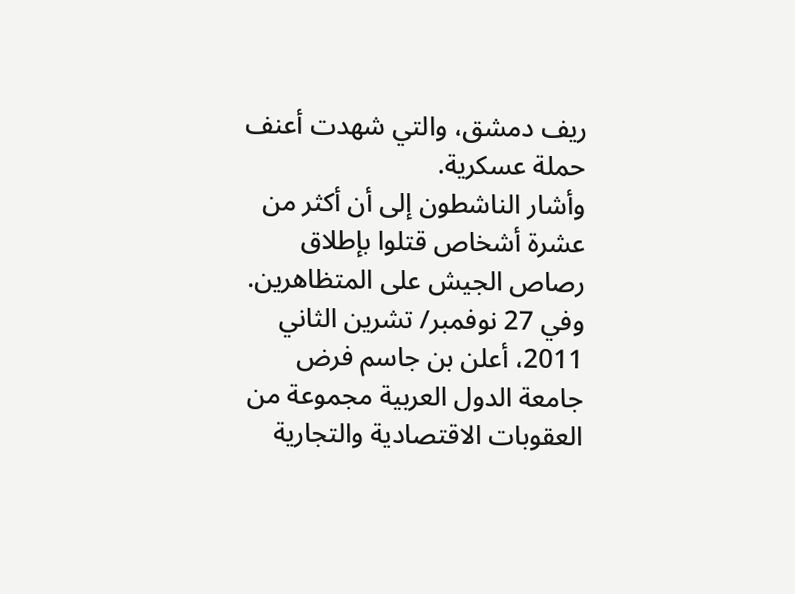ريف دمشق، والتي شهدت أعنف حملة عسكرية.
وأشار الناشطون إلى أن أكثر من عشرة أشخاص قتلوا بإطلاق رصاص الجيش على المتظاهرين.
وفي 27 نوفمبر/ تشرين الثاني 2011، أعلن بن جاسم فرض جامعة الدول العربية مجموعة من العقوبات الاقتصادية والتجارية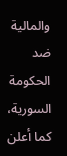والمالية ضد الحكومة السورية، كما أعلن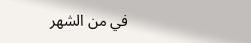في من الشهر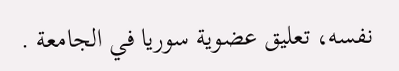نفسه، تعليق عضوية سوريا في الجامعة .